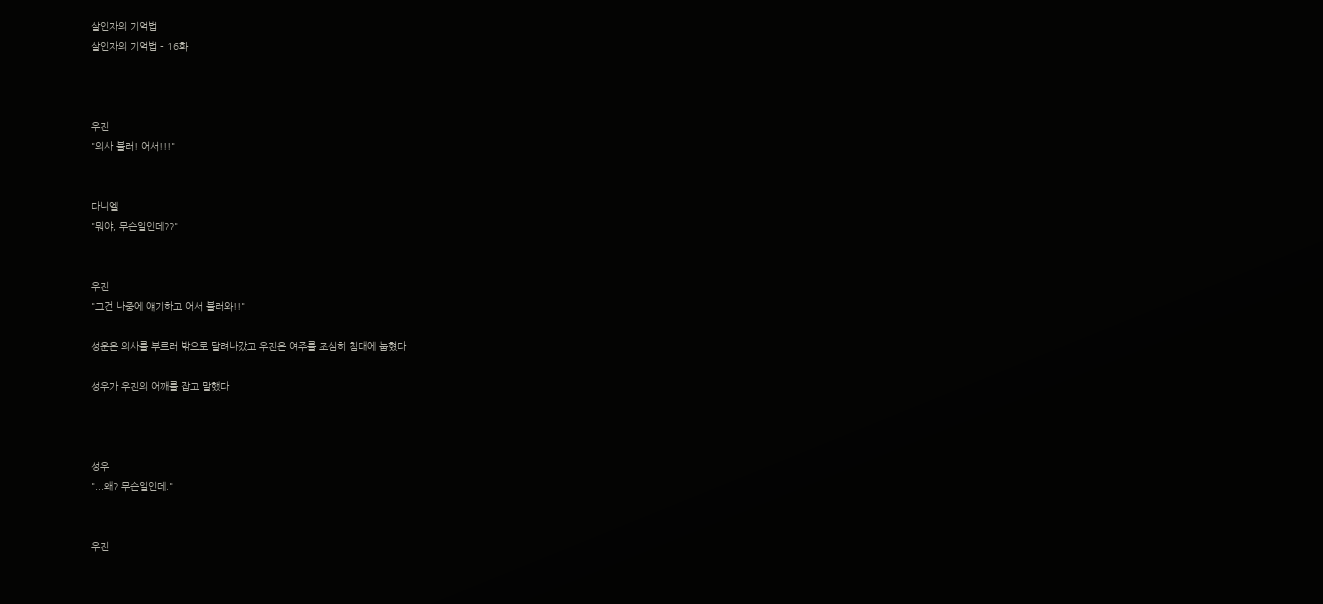살인자의 기억법
살인자의 기억법 - 16화



우진
"의사 불러! 어서!!!"


다니엘
"뭐야, 무슨일인데??"


우진
"그건 나중에 얘기하고 어서 불러와!!"

성운은 의사를 부르러 밖으로 달려나갔고 우진은 여주를 조심히 침대에 눕혔다

성우가 우진의 어깨를 잡고 말했다



성우
"...왜? 무슨일인데."


우진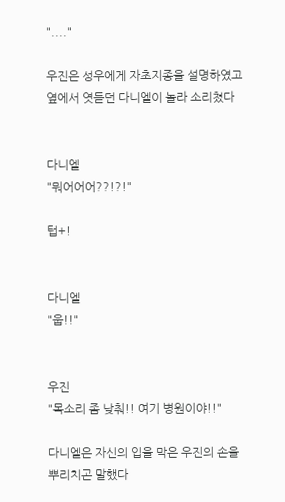"...."

우진은 성우에게 자초지종을 설명하였고 옆에서 엿듣던 다니엘이 놀라 소리쳤다


다니엘
"뭐어어어??!?!"

텁+!


다니엘
"웁!!"


우진
"목소리 좀 낮춰!! 여기 병원이야!!"

다니엘은 자신의 입을 막은 우진의 손을 뿌리치곤 말했다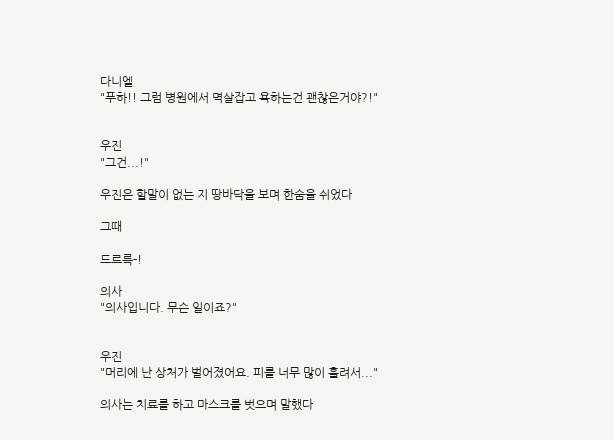다니엘
"푸하!! 그럼 병원에서 멱살잡고 욕하는건 괜찮은거야?!"


우진
"그건...!"

우진은 할말이 없는 지 땅바닥을 보며 한숨을 쉬었다

그때

드르륵-!

의사
"의사입니다. 무슨 일이죠?"


우진
"머리에 난 상처가 벌어졌어요. 피를 너무 많이 흘려서..."

의사는 치료를 하고 마스크를 벗으며 말했다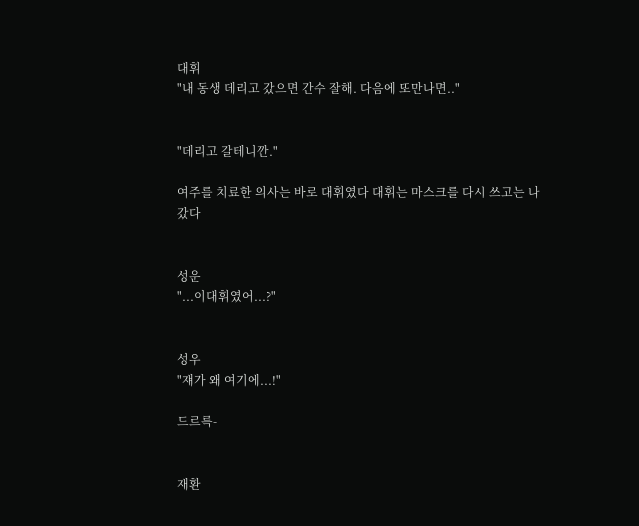대휘
"내 동생 데리고 갔으면 간수 잘해. 다음에 또만나면.."


"데리고 갈테니깐."

여주를 치료한 의사는 바로 대휘였다 대휘는 마스크를 다시 쓰고는 나갔다


성운
"...이대휘였어...?"


성우
"쟤가 왜 여기에...!"

드르륵-


재환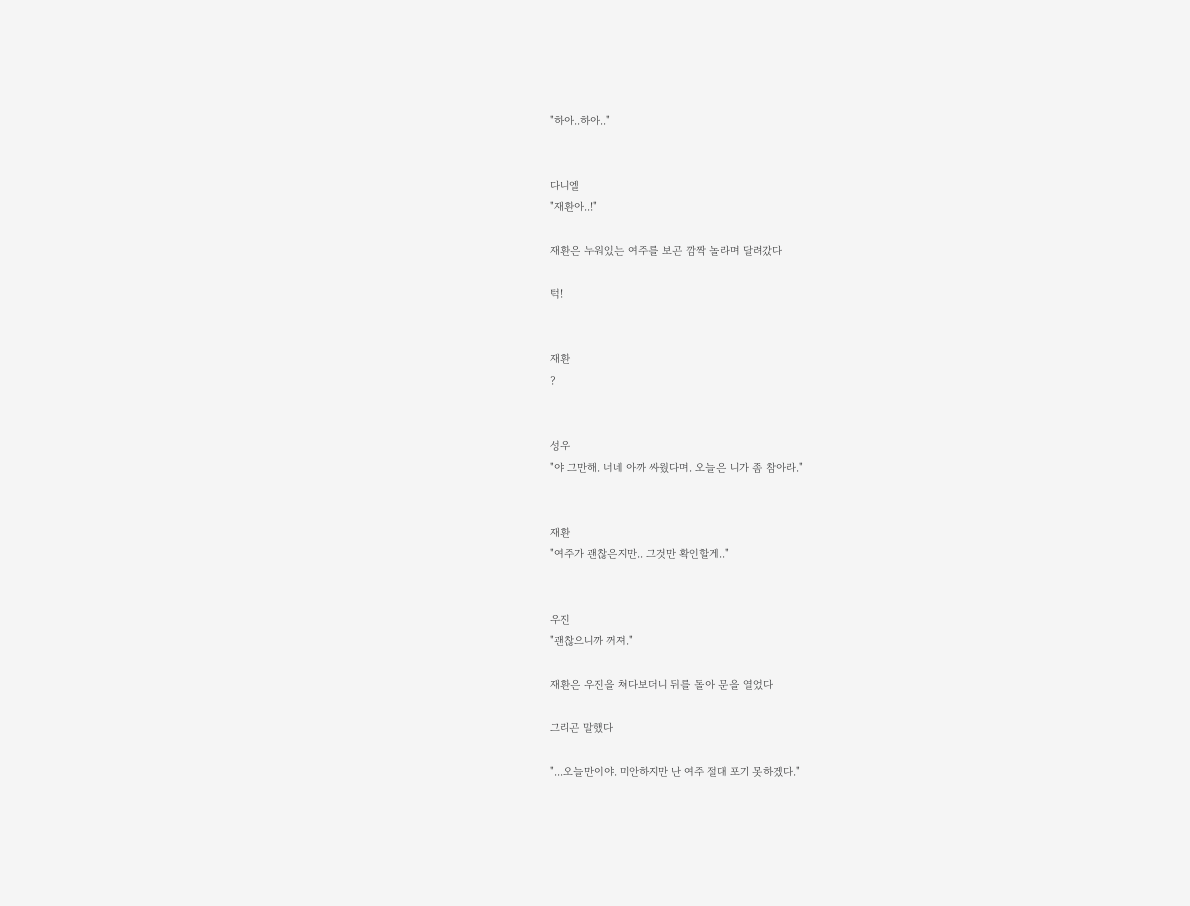"하아..하아.."


다니엘
"재환아..!"

재환은 누워있는 여주를 보곤 깜짝 놀라며 달려갔다

턱!


재환
?


성우
"야 그만해. 너네 아까 싸웠다며. 오늘은 니가 좀 참아라."


재환
"여주가 괜찮은지만.. 그것만 확인할게.."


우진
"괜찮으니까 꺼져."

재환은 우진을 쳐다보더니 뒤를 돌아 문을 열었다

그리곤 말했다

"...오늘만이야. 미안하지만 난 여주 절대 포기 못하겠다."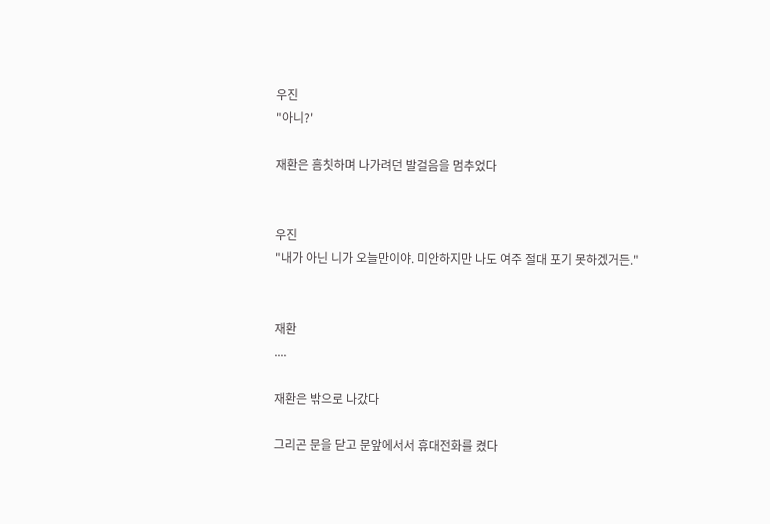우진
"아니?'

재환은 흠칫하며 나가려던 발걸음을 멈추었다


우진
"내가 아닌 니가 오늘만이야. 미안하지만 나도 여주 절대 포기 못하겠거든."


재환
....

재환은 밖으로 나갔다

그리곤 문을 닫고 문앞에서서 휴대전화를 켰다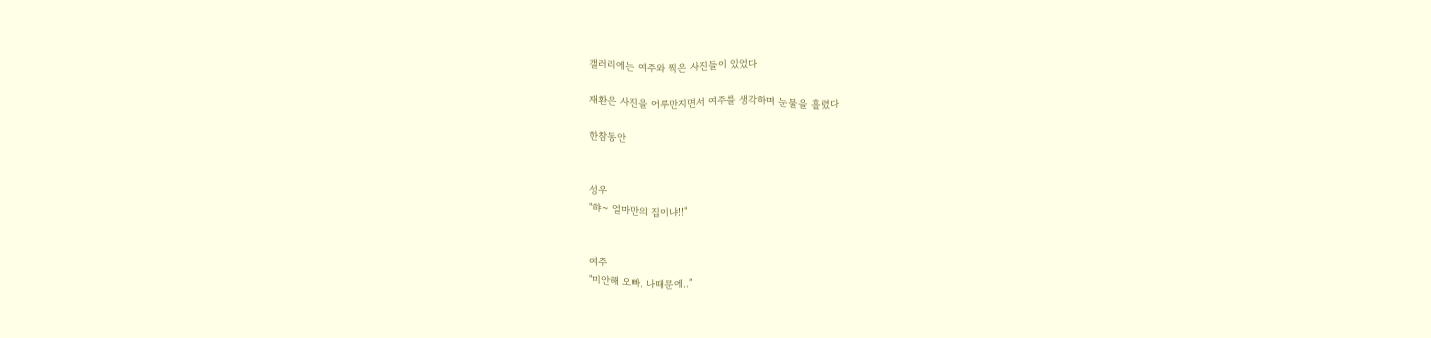갤러리에는 여주와 찍은 사진들이 있었다

재환은 사진을 어루만지면서 여주를 생각하며 눈물을 흘렸다

한참동안


성우
"햐~ 얼마만의 집이냐!!"


여주
"미안해 오빠. 나때문에.."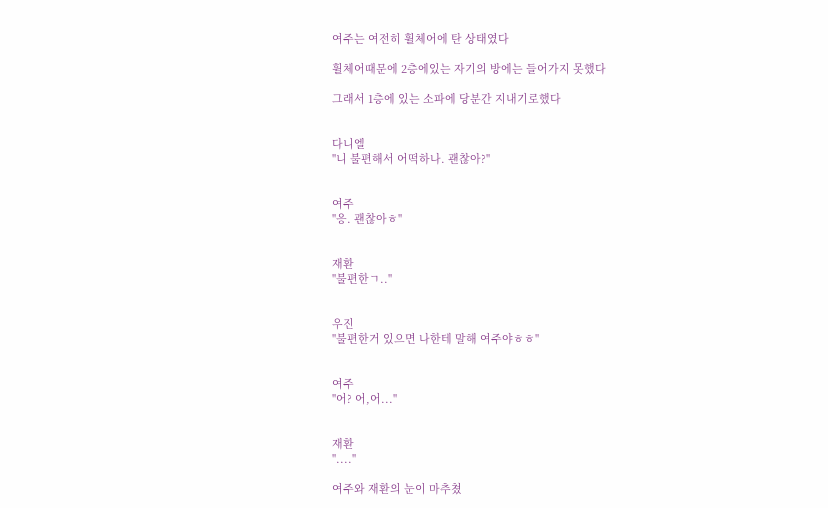여주는 여전히 휠체어에 탄 상태였다

휠체어때문에 2층에있는 자기의 방에는 들어가지 못했다

그래서 1층에 있는 소파에 당분간 지내기로했다


다니엘
"니 불편해서 어떡하나. 괜찮아?"


여주
"응. 괜찮아ㅎ"


재환
"불편한ㄱ.."


우진
"불편한거 있으면 나한테 말해 여주야ㅎㅎ"


여주
"어? 어,어..."


재환
"...."

여주와 재환의 눈이 마추쳤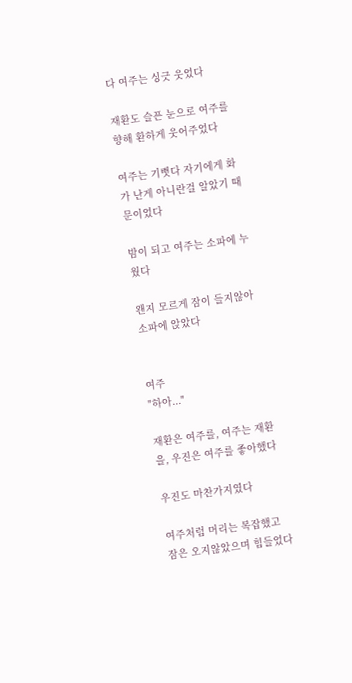다 여주는 싱긋 웃었다

재환도 슬픈 눈으로 여주를 향해 환하게 웃어주었다

여주는 기뻣다 자기에게 화가 난게 아니란걸 알았기 때문이었다

밤이 되고 여주는 소파에 누웠다

왠지 모르게 잠이 들지않아 소파에 앉았다


여주
"하아..."

재환은 여주를, 여주는 재환을, 우진은 여주를 좋아했다

우진도 마찬가지였다

여주처럼 머리는 복잡했고 잠은 오지않았으며 힘들었다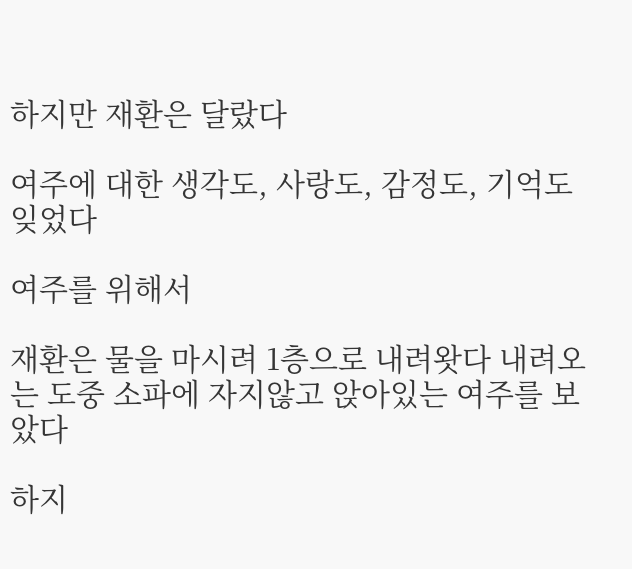하지만 재환은 달랐다

여주에 대한 생각도, 사랑도, 감정도, 기억도 잊었다

여주를 위해서

재환은 물을 마시려 1층으로 내려왓다 내려오는 도중 소파에 자지않고 앉아있는 여주를 보았다

하지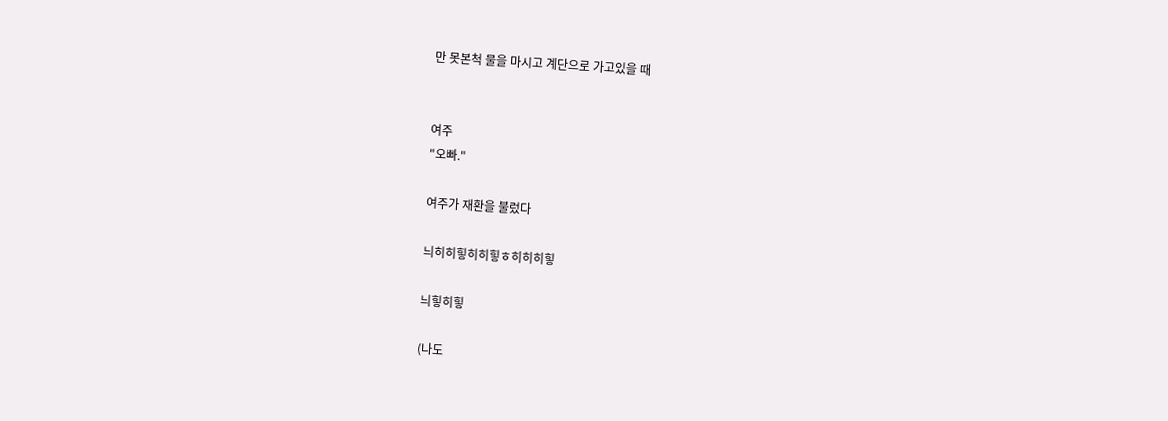만 못본척 물을 마시고 계단으로 가고있을 때


여주
"오빠."

여주가 재환을 불렀다

늬히히힣히히힣ㅎ히히히힣

늬힣히힣

(나도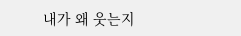내가 왜 웃는지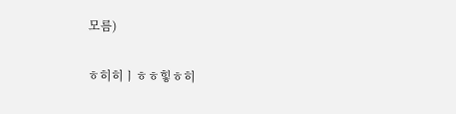모름)

ㅎ히히ㅣㅎㅎ힣ㅎ히